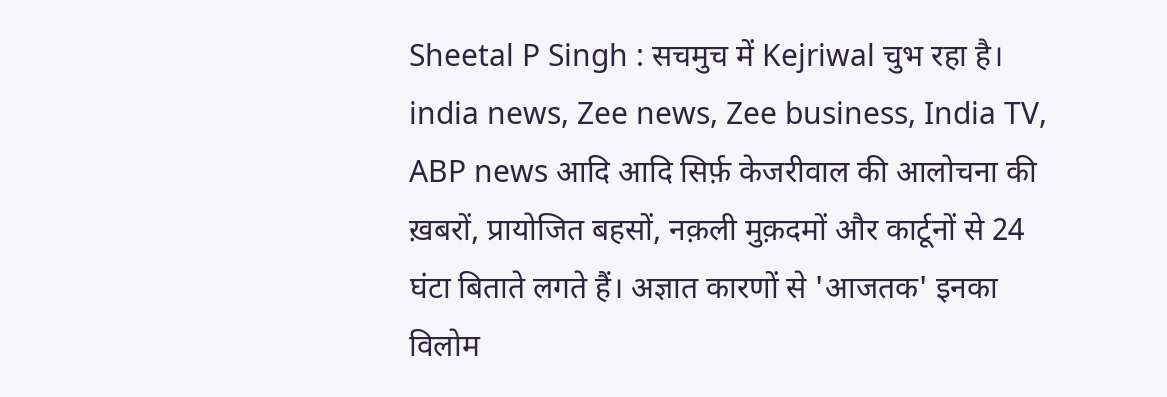Sheetal P Singh : सचमुच में Kejriwal चुभ रहा है। india news, Zee news, Zee business, India TV, ABP news आदि आदि सिर्फ़ केजरीवाल की आलोचना की ख़बरों, प्रायोजित बहसों, नक़ली मुक़दमों और कार्टूनों से 24 घंटा बिताते लगते हैं। अज्ञात कारणों से 'आजतक' इनका विलोम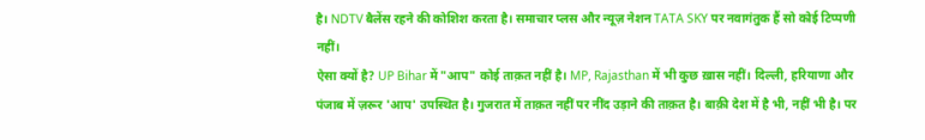है। NDTV बैलेंस रहने की कोशिश करता है। समाचार प्लस और न्यूज़ नेशन TATA SKY पर नवागंतुक हैं सो कोई टिप्पणी नहीं।
ऐसा क्यों है? UP Bihar में "आप" कोई ताक़त नहीं है। MP, Rajasthan में भी कुछ ख़ास नहीं। दिल्ली, हरियाणा और पंजाब में ज़रूर 'आप' उपस्थित है। गुजरात में ताक़त नहीं पर नींद उड़ाने की ताक़त है। बाक़ी देश में है भी, नहीं भी है। पर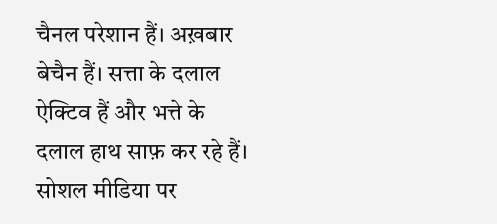चैनल परेशान हैं। अख़बार बेचैन हैं। सत्ता के दलाल ऐक्टिव हैं और भत्ते के दलाल हाथ साफ़ कर रहे हैं।
सोशल मीडिया पर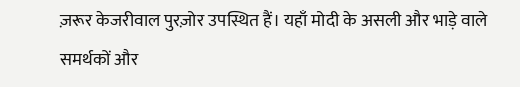ज़रूर केजरीवाल पुरज़ोर उपस्थित हैं। यहाँ मोदी के असली और भाड़े वाले समर्थकों और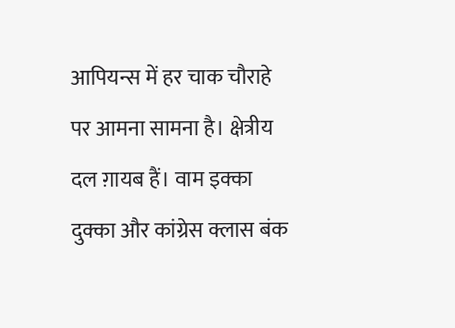आपियन्स में हर चाक चौराहे पर आमना सामना है। क्षेत्रीय दल ग़ायब हैं। वाम इक्का दुक्का और कांग्रेस क्लास बंक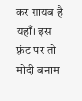कर ग़ायब है यहाँ। इस फ़्रंट पर तो मोदी बनाम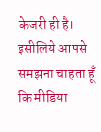केजरी ही है।
इसीलिये आपसे समझना चाहता हूँ कि मीडिया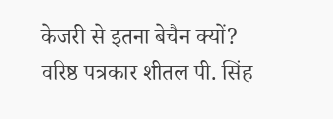केजरी से इतना बेचैन क्यों?
वरिष्ठ पत्रकार शीतल पी. सिंह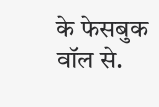के फेसबुक वॉल से.